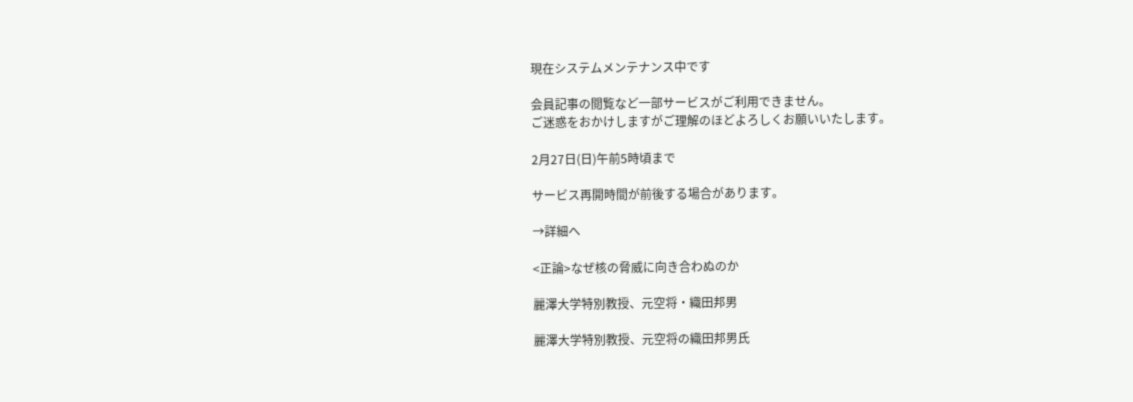現在システムメンテナンス中です

会員記事の閲覧など一部サービスがご利用できません。
ご迷惑をおかけしますがご理解のほどよろしくお願いいたします。

2月27日(日)午前5時頃まで

サービス再開時間が前後する場合があります。

→詳細へ

<正論>なぜ核の脅威に向き合わぬのか

麗澤大学特別教授、元空将・織田邦男

麗澤大学特別教授、元空将の織田邦男氏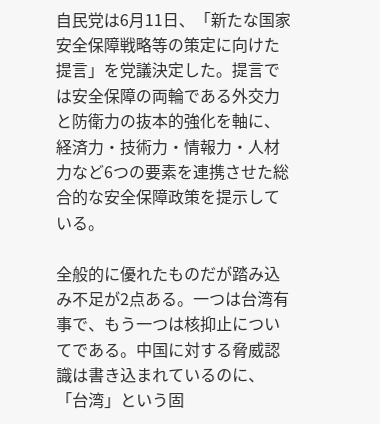自民党は6月11日、「新たな国家安全保障戦略等の策定に向けた提言」を党議決定した。提言では安全保障の両輪である外交力と防衛力の抜本的強化を軸に、経済力・技術力・情報力・人材力など6つの要素を連携させた総合的な安全保障政策を提示している。

全般的に優れたものだが踏み込み不足が2点ある。一つは台湾有事で、もう一つは核抑止についてである。中国に対する脅威認識は書き込まれているのに、「台湾」という固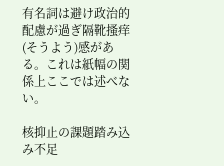有名詞は避け政治的配慮が過ぎ隔靴搔痒(そうよう)感がある。これは紙幅の関係上ここでは述べない。

核抑止の課題踏み込み不足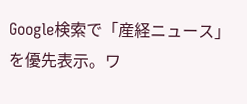Google検索で「産経ニュース」を優先表示。ワ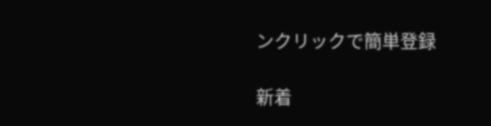ンクリックで簡単登録

新着